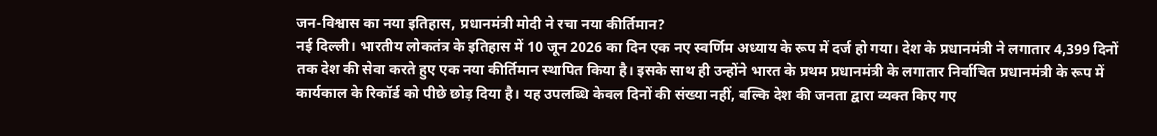जन-विश्वास का नया इतिहास, प्रधानमंत्री मोदी ने रचा नया कीर्तिमान?
नई दिल्ली। भारतीय लोकतंत्र के इतिहास में 10 जून 2026 का दिन एक नए स्वर्णिम अध्याय के रूप में दर्ज हो गया। देश के प्रधानमंत्री ने लगातार 4,399 दिनों तक देश की सेवा करते हुए एक नया कीर्तिमान स्थापित किया है। इसके साथ ही उन्होंने भारत के प्रथम प्रधानमंत्री के लगातार निर्वाचित प्रधानमंत्री के रूप में कार्यकाल के रिकॉर्ड को पीछे छोड़ दिया है। यह उपलब्धि केवल दिनों की संख्या नहीं, बल्कि देश की जनता द्वारा व्यक्त किए गए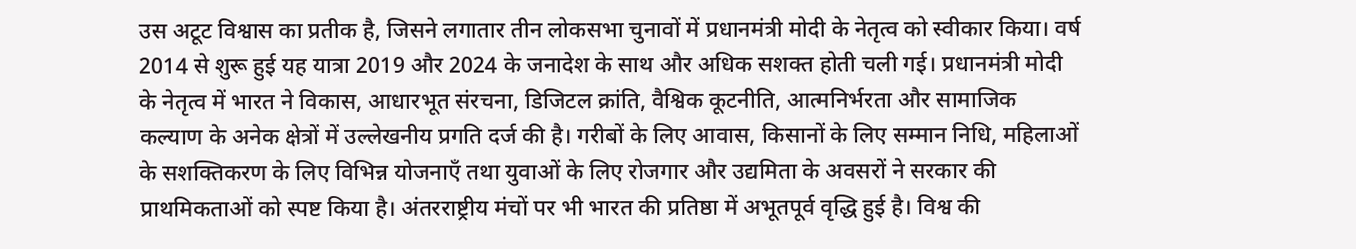उस अटूट विश्वास का प्रतीक है, जिसने लगातार तीन लोकसभा चुनावों में प्रधानमंत्री मोदी के नेतृत्व को स्वीकार किया। वर्ष 2014 से शुरू हुई यह यात्रा 2019 और 2024 के जनादेश के साथ और अधिक सशक्त होती चली गई। प्रधानमंत्री मोदी के नेतृत्व में भारत ने विकास, आधारभूत संरचना, डिजिटल क्रांति, वैश्विक कूटनीति, आत्मनिर्भरता और सामाजिक कल्याण के अनेक क्षेत्रों में उल्लेखनीय प्रगति दर्ज की है। गरीबों के लिए आवास, किसानों के लिए सम्मान निधि, महिलाओं के सशक्तिकरण के लिए विभिन्न योजनाएँ तथा युवाओं के लिए रोजगार और उद्यमिता के अवसरों ने सरकार की प्राथमिकताओं को स्पष्ट किया है। अंतरराष्ट्रीय मंचों पर भी भारत की प्रतिष्ठा में अभूतपूर्व वृद्धि हुई है। विश्व की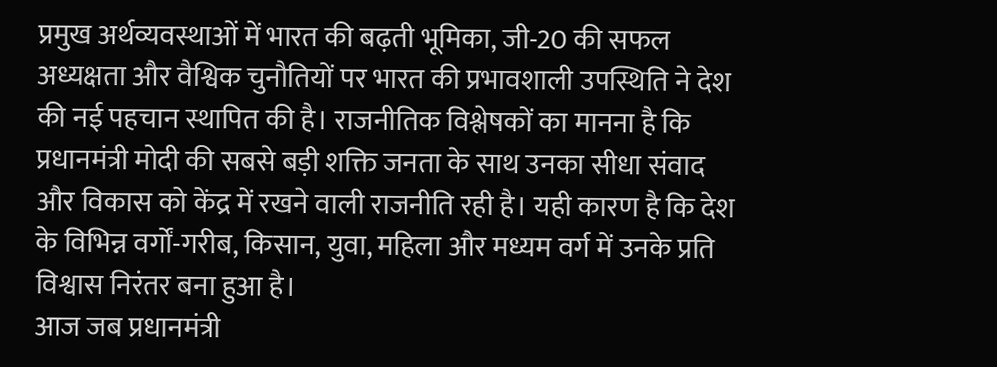प्रमुख अर्थव्यवस्थाओं में भारत की बढ़ती भूमिका, जी-20 की सफल अध्यक्षता और वैश्विक चुनौतियों पर भारत की प्रभावशाली उपस्थिति ने देश की नई पहचान स्थापित की है। राजनीतिक विश्लेषकों का मानना है कि प्रधानमंत्री मोदी की सबसे बड़ी शक्ति जनता के साथ उनका सीधा संवाद और विकास को केंद्र में रखने वाली राजनीति रही है। यही कारण है कि देश के विभिन्न वर्गों-गरीब, किसान, युवा, महिला और मध्यम वर्ग में उनके प्रति विश्वास निरंतर बना हुआ है।
आज जब प्रधानमंत्री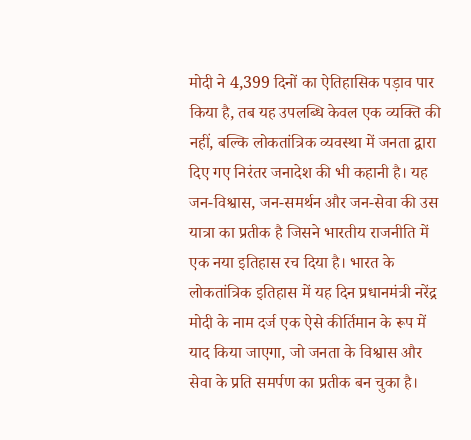मोदी ने 4,399 दिनों का ऐतिहासिक पड़ाव पार किया है, तब यह उपलब्धि केवल एक व्यक्ति की नहीं, बल्कि लोकतांत्रिक व्यवस्था में जनता द्वारा दिए गए निरंतर जनादेश की भी कहानी है। यह जन-विश्वास, जन-समर्थन और जन-सेवा की उस यात्रा का प्रतीक है जिसने भारतीय राजनीति में एक नया इतिहास रच दिया है। भारत के लोकतांत्रिक इतिहास में यह दिन प्रधानमंत्री नरेंद्र मोदी के नाम दर्ज एक ऐसे कीर्तिमान के रूप में याद किया जाएगा, जो जनता के विश्वास और सेवा के प्रति समर्पण का प्रतीक बन चुका है।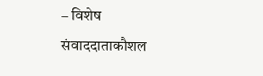– विशेष संवाददाताकौशल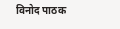विनोद पाठक